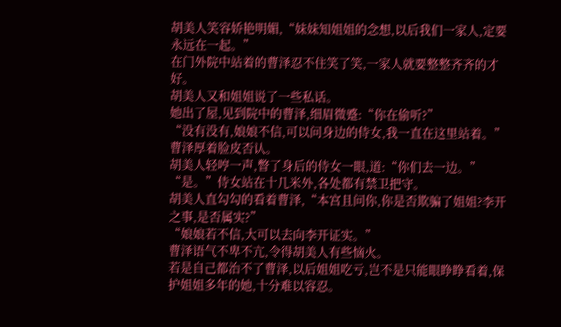胡美人笑容娇艳明媚,“妹妹知姐姐的念想,以后我们一家人,定要永远在一起。”
在门外院中站着的曹泽忍不住笑了笑,一家人就要整整齐齐的才好。
胡美人又和姐姐说了一些私话。
她出了屋,见到院中的曹泽,细眉微蹙:“你在偷听?”
“没有没有,娘娘不信,可以问身边的侍女,我一直在这里站着。”
曹泽厚着脸皮否认。
胡美人轻哼一声,瞥了身后的侍女一眼,道:“你们去一边。”
“是。”侍女站在十几米外,各处都有禁卫把守。
胡美人直勾勾的看着曹泽,“本宫且问你,你是否欺骗了姐姐?李开之事,是否属实?”
“娘娘若不信,大可以去向李开证实。”
曹泽语气不卑不亢,令得胡美人有些恼火。
若是自己都治不了曹泽,以后姐姐吃亏,岂不是只能眼睁睁看着,保护姐姐多年的她,十分难以容忍。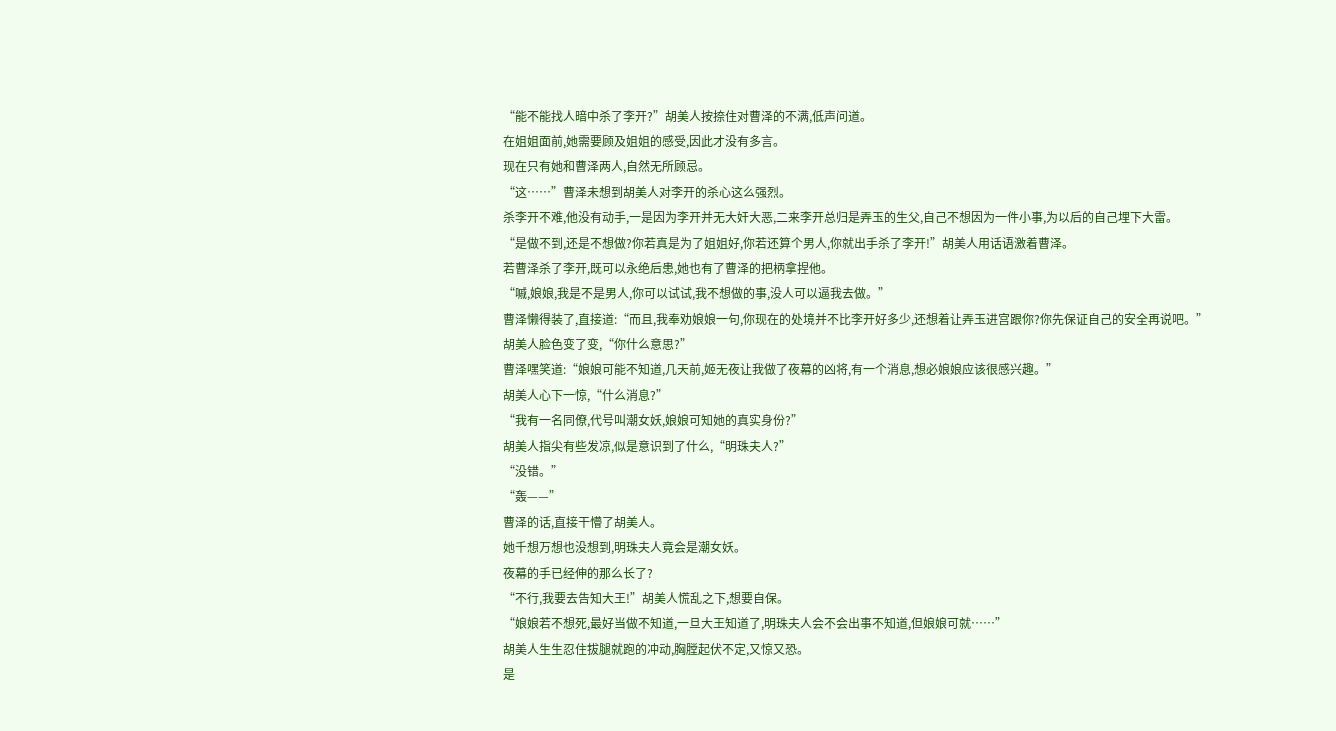“能不能找人暗中杀了李开?”胡美人按捺住对曹泽的不满,低声问道。
在姐姐面前,她需要顾及姐姐的感受,因此才没有多言。
现在只有她和曹泽两人,自然无所顾忌。
“这……”曹泽未想到胡美人对李开的杀心这么强烈。
杀李开不难,他没有动手,一是因为李开并无大奸大恶,二来李开总归是弄玉的生父,自己不想因为一件小事,为以后的自己埋下大雷。
“是做不到,还是不想做?你若真是为了姐姐好,你若还算个男人,你就出手杀了李开!”胡美人用话语激着曹泽。
若曹泽杀了李开,既可以永绝后患,她也有了曹泽的把柄拿捏他。
“嘁,娘娘,我是不是男人,你可以试试,我不想做的事,没人可以逼我去做。”
曹泽懒得装了,直接道:“而且,我奉劝娘娘一句,你现在的处境并不比李开好多少,还想着让弄玉进宫跟你?你先保证自己的安全再说吧。”
胡美人脸色变了变,“你什么意思?”
曹泽嘿笑道:“娘娘可能不知道,几天前,姬无夜让我做了夜幕的凶将,有一个消息,想必娘娘应该很感兴趣。”
胡美人心下一惊,“什么消息?”
“我有一名同僚,代号叫潮女妖,娘娘可知她的真实身份?”
胡美人指尖有些发凉,似是意识到了什么,“明珠夫人?”
“没错。”
“轰——”
曹泽的话,直接干懵了胡美人。
她千想万想也没想到,明珠夫人竟会是潮女妖。
夜幕的手已经伸的那么长了?
“不行,我要去告知大王!”胡美人慌乱之下,想要自保。
“娘娘若不想死,最好当做不知道,一旦大王知道了,明珠夫人会不会出事不知道,但娘娘可就……”
胡美人生生忍住拔腿就跑的冲动,胸膛起伏不定,又惊又恐。
是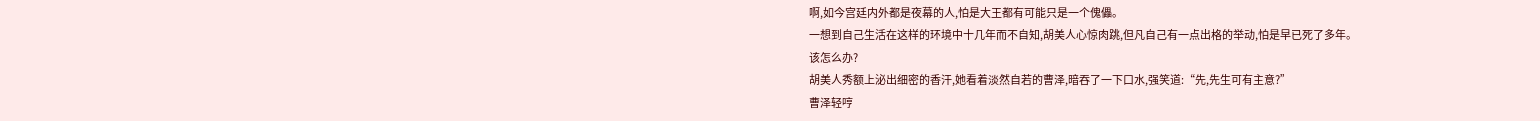啊,如今宫廷内外都是夜幕的人,怕是大王都有可能只是一个傀儡。
一想到自己生活在这样的环境中十几年而不自知,胡美人心惊肉跳,但凡自己有一点出格的举动,怕是早已死了多年。
该怎么办?
胡美人秀额上泌出细密的香汗,她看着淡然自若的曹泽,暗吞了一下口水,强笑道:“先,先生可有主意?”
曹泽轻哼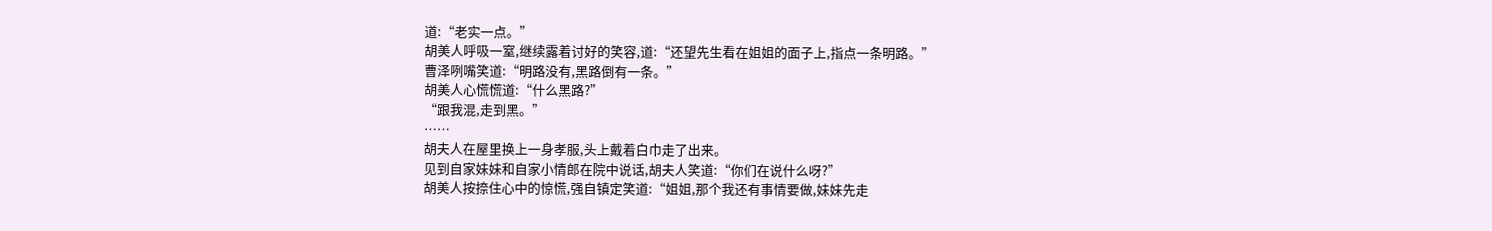道:“老实一点。”
胡美人呼吸一窒,继续露着讨好的笑容,道:“还望先生看在姐姐的面子上,指点一条明路。”
曹泽咧嘴笑道:“明路没有,黑路倒有一条。”
胡美人心慌慌道:“什么黑路?”
“跟我混,走到黑。”
……
胡夫人在屋里换上一身孝服,头上戴着白巾走了出来。
见到自家妹妹和自家小情郎在院中说话,胡夫人笑道:“你们在说什么呀?”
胡美人按捺住心中的惊慌,强自镇定笑道:“姐姐,那个我还有事情要做,妹妹先走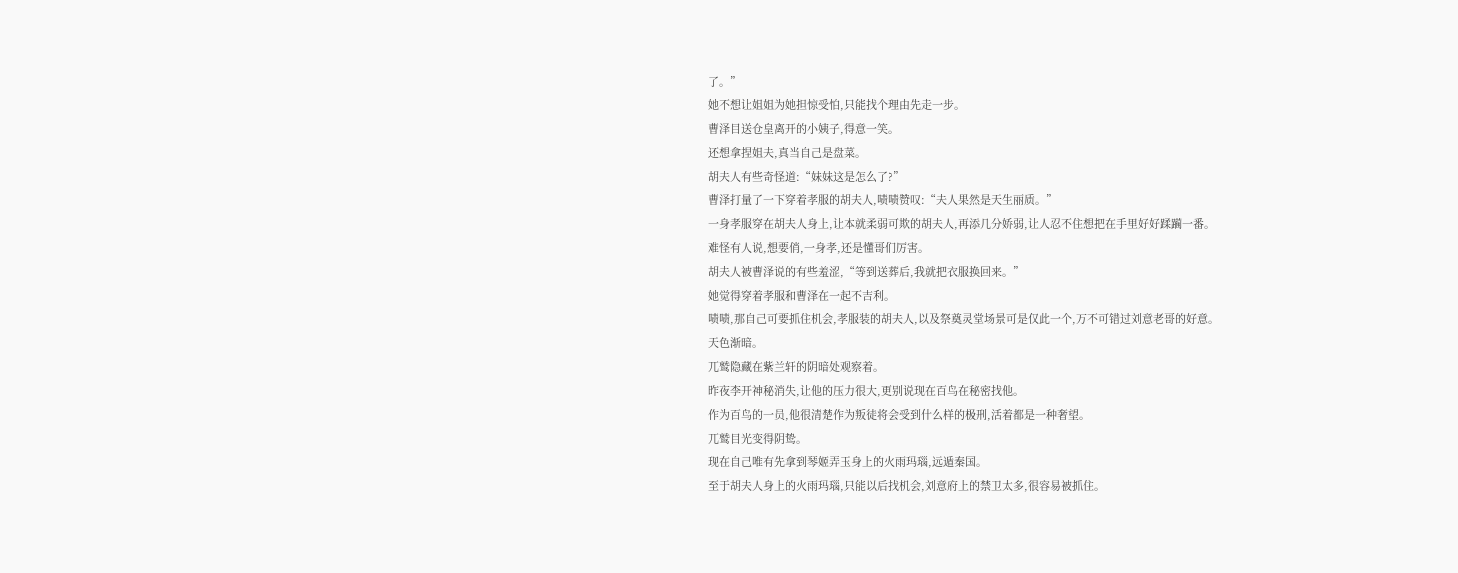了。”
她不想让姐姐为她担惊受怕,只能找个理由先走一步。
曹泽目送仓皇离开的小姨子,得意一笑。
还想拿捏姐夫,真当自己是盘菜。
胡夫人有些奇怪道:“妹妹这是怎么了?”
曹泽打量了一下穿着孝服的胡夫人,啧啧赞叹:“夫人果然是天生丽质。”
一身孝服穿在胡夫人身上,让本就柔弱可欺的胡夫人,再添几分娇弱,让人忍不住想把在手里好好蹂躏一番。
难怪有人说,想要俏,一身孝,还是懂哥们厉害。
胡夫人被曹泽说的有些羞涩,“等到送葬后,我就把衣服换回来。”
她觉得穿着孝服和曹泽在一起不吉利。
啧啧,那自己可要抓住机会,孝服装的胡夫人,以及祭奠灵堂场景可是仅此一个,万不可错过刘意老哥的好意。
天色渐暗。
兀鹫隐藏在紫兰轩的阴暗处观察着。
昨夜李开神秘消失,让他的压力很大,更别说现在百鸟在秘密找他。
作为百鸟的一员,他很清楚作为叛徒将会受到什么样的极刑,活着都是一种奢望。
兀鹫目光变得阴鸷。
现在自己唯有先拿到琴姬弄玉身上的火雨玛瑙,远遁秦国。
至于胡夫人身上的火雨玛瑙,只能以后找机会,刘意府上的禁卫太多,很容易被抓住。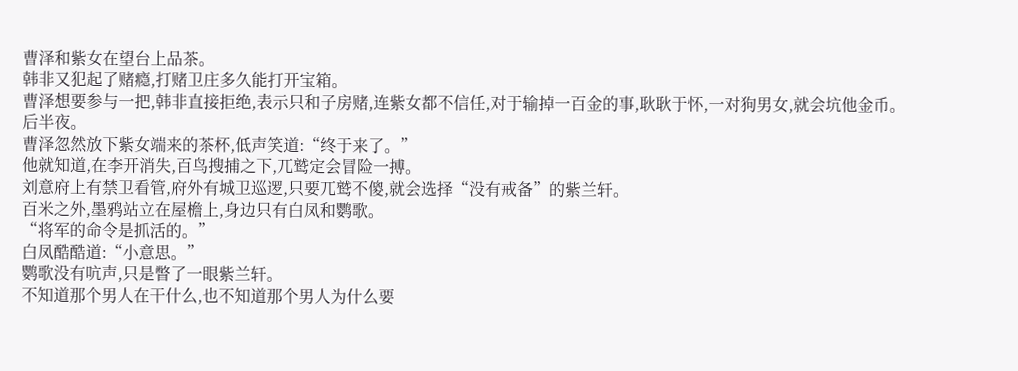曹泽和紫女在望台上品茶。
韩非又犯起了赌瘾,打赌卫庄多久能打开宝箱。
曹泽想要参与一把,韩非直接拒绝,表示只和子房赌,连紫女都不信任,对于输掉一百金的事,耿耿于怀,一对狗男女,就会坑他金币。
后半夜。
曹泽忽然放下紫女端来的茶杯,低声笑道:“终于来了。”
他就知道,在李开消失,百鸟搜捕之下,兀鹫定会冒险一搏。
刘意府上有禁卫看管,府外有城卫巡逻,只要兀鹫不傻,就会选择“没有戒备”的紫兰轩。
百米之外,墨鸦站立在屋檐上,身边只有白凤和鹦歌。
“将军的命令是抓活的。”
白凤酷酷道:“小意思。”
鹦歌没有吭声,只是瞥了一眼紫兰轩。
不知道那个男人在干什么,也不知道那个男人为什么要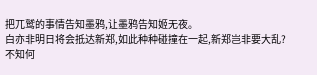把兀鹫的事情告知墨鸦,让墨鸦告知姬无夜。
白亦非明日将会抵达新郑,如此种种碰撞在一起,新郑岂非要大乱?
不知何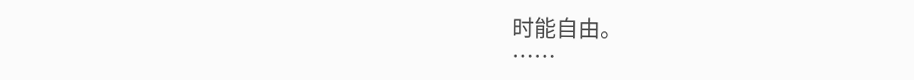时能自由。
……